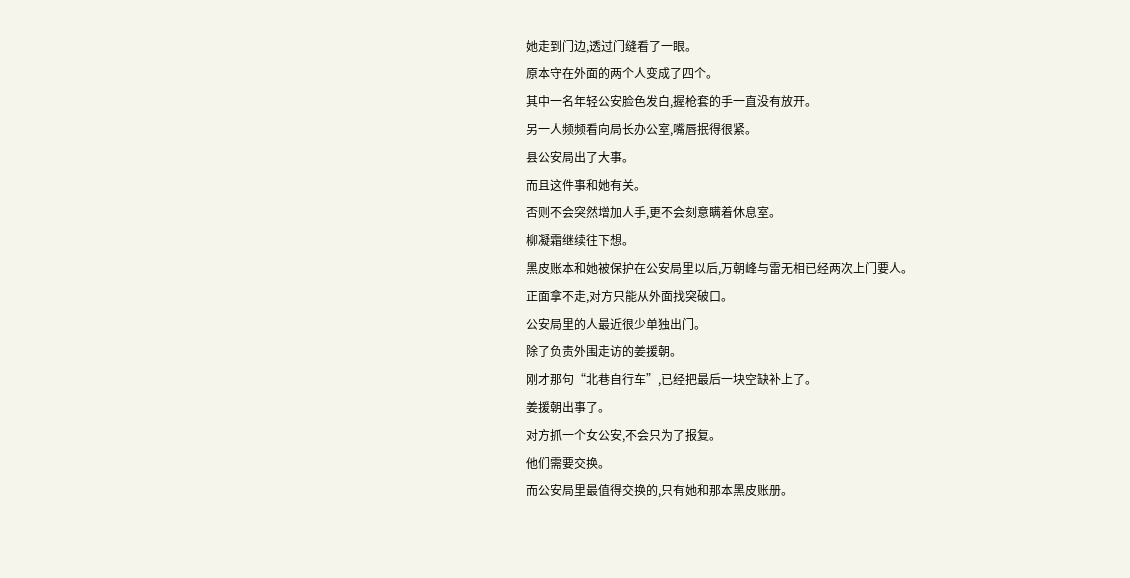她走到门边,透过门缝看了一眼。
原本守在外面的两个人变成了四个。
其中一名年轻公安脸色发白,握枪套的手一直没有放开。
另一人频频看向局长办公室,嘴唇抿得很紧。
县公安局出了大事。
而且这件事和她有关。
否则不会突然增加人手,更不会刻意瞒着休息室。
柳凝霜继续往下想。
黑皮账本和她被保护在公安局里以后,万朝峰与雷无相已经两次上门要人。
正面拿不走,对方只能从外面找突破口。
公安局里的人最近很少单独出门。
除了负责外围走访的姜援朝。
刚才那句“北巷自行车”,已经把最后一块空缺补上了。
姜援朝出事了。
对方抓一个女公安,不会只为了报复。
他们需要交换。
而公安局里最值得交换的,只有她和那本黑皮账册。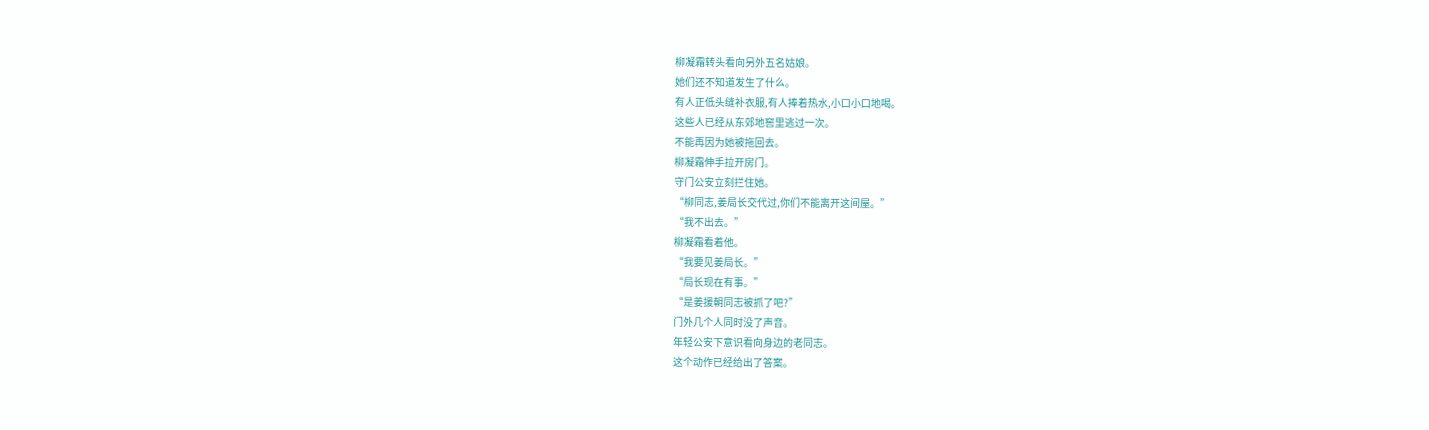柳凝霜转头看向另外五名姑娘。
她们还不知道发生了什么。
有人正低头缝补衣服,有人捧着热水,小口小口地喝。
这些人已经从东郊地窖里逃过一次。
不能再因为她被拖回去。
柳凝霜伸手拉开房门。
守门公安立刻拦住她。
“柳同志,姜局长交代过,你们不能离开这间屋。”
“我不出去。”
柳凝霜看着他。
“我要见姜局长。”
“局长现在有事。”
“是姜援朝同志被抓了吧?”
门外几个人同时没了声音。
年轻公安下意识看向身边的老同志。
这个动作已经给出了答案。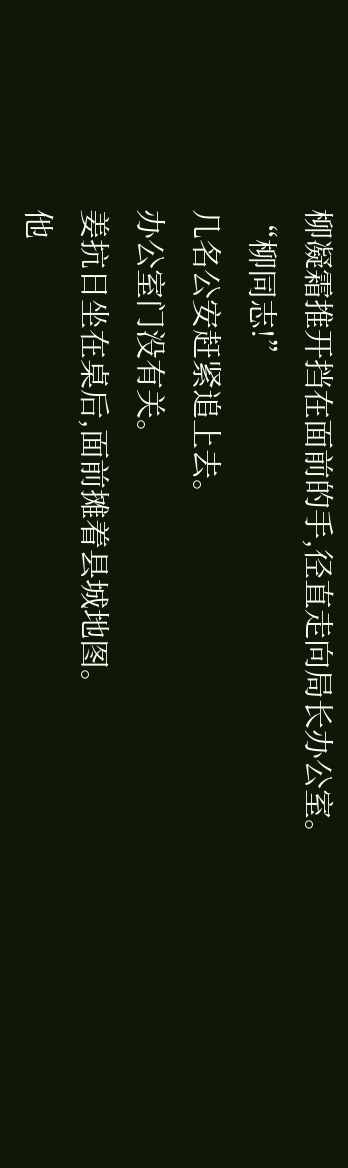柳凝霜推开挡在面前的手,径直走向局长办公室。
“柳同志!”
几名公安赶紧追上去。
办公室门没有关。
姜抗日坐在桌后,面前摊着县城地图。
他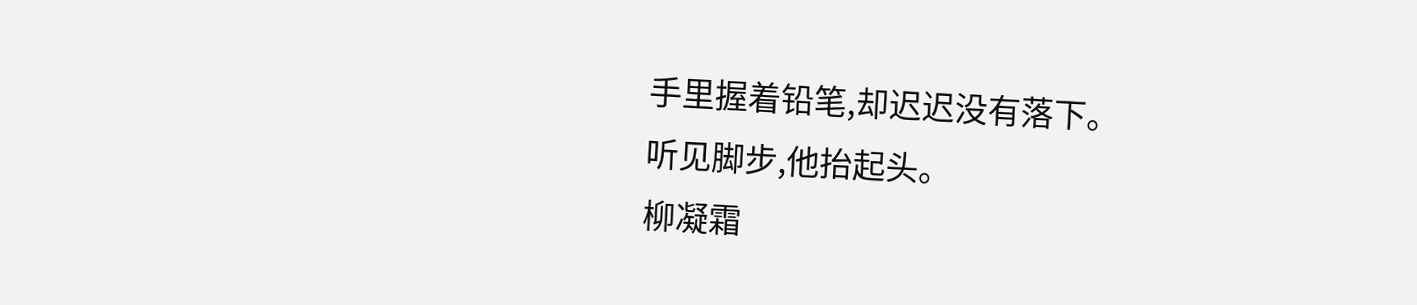手里握着铅笔,却迟迟没有落下。
听见脚步,他抬起头。
柳凝霜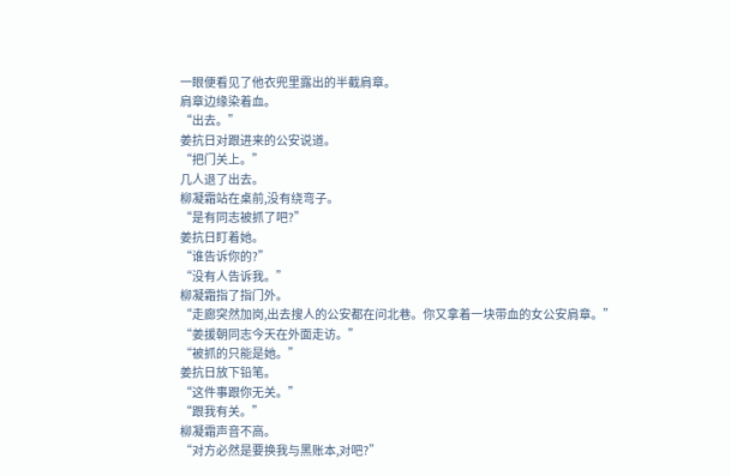一眼便看见了他衣兜里露出的半截肩章。
肩章边缘染着血。
“出去。”
姜抗日对跟进来的公安说道。
“把门关上。”
几人退了出去。
柳凝霜站在桌前,没有绕弯子。
“是有同志被抓了吧?”
姜抗日盯着她。
“谁告诉你的?”
“没有人告诉我。”
柳凝霜指了指门外。
“走廊突然加岗,出去搜人的公安都在问北巷。你又拿着一块带血的女公安肩章。”
“姜援朝同志今天在外面走访。”
“被抓的只能是她。”
姜抗日放下铅笔。
“这件事跟你无关。”
“跟我有关。”
柳凝霜声音不高。
“对方必然是要换我与黑账本,对吧?”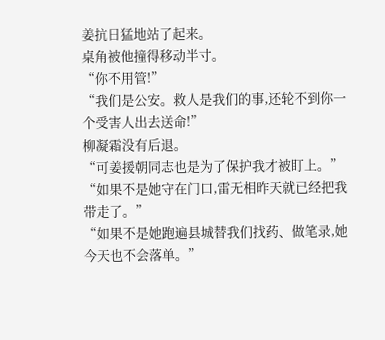姜抗日猛地站了起来。
桌角被他撞得移动半寸。
“你不用管!”
“我们是公安。救人是我们的事,还轮不到你一个受害人出去送命!”
柳凝霜没有后退。
“可姜援朝同志也是为了保护我才被盯上。”
“如果不是她守在门口,雷无相昨天就已经把我带走了。”
“如果不是她跑遍县城替我们找药、做笔录,她今天也不会落单。”